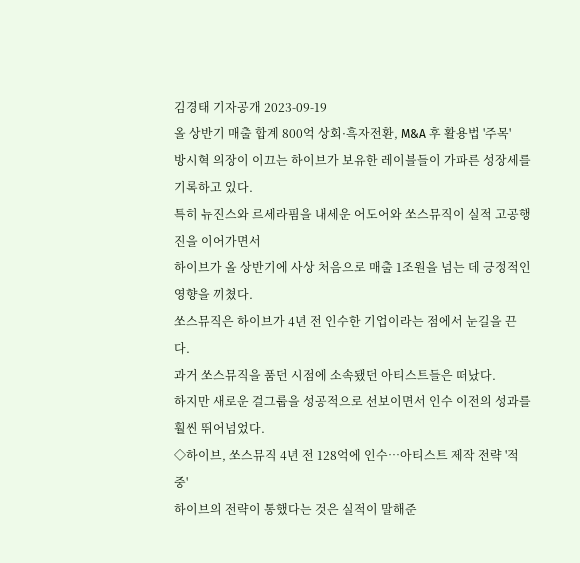김경태 기자공개 2023-09-19
올 상반기 매출 합계 800억 상회·흑자전환, M&A 후 활용법 '주목'
방시혁 의장이 이끄는 하이브가 보유한 레이블들이 가파른 성장세를 기록하고 있다.
특히 뉴진스와 르세라핌을 내세운 어도어와 쏘스뮤직이 실적 고공행진을 이어가면서
하이브가 올 상반기에 사상 처음으로 매출 1조원을 넘는 데 긍정적인 영향을 끼쳤다.
쏘스뮤직은 하이브가 4년 전 인수한 기업이라는 점에서 눈길을 끈다.
과거 쏘스뮤직을 품던 시점에 소속됐던 아티스트들은 떠났다.
하지만 새로운 걸그룹을 성공적으로 선보이면서 인수 이전의 성과를 훨씬 뛰어넘었다.
◇하이브, 쏘스뮤직 4년 전 128억에 인수…아티스트 제작 전략 '적중'
하이브의 전략이 통했다는 것은 실적이 말해준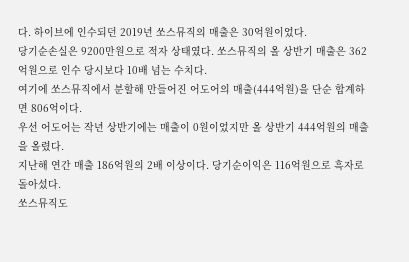다. 하이브에 인수되던 2019년 쏘스뮤직의 매출은 30억원이었다.
당기순손실은 9200만원으로 적자 상태였다. 쏘스뮤직의 올 상반기 매출은 362억원으로 인수 당시보다 10배 넘는 수치다.
여기에 쏘스뮤직에서 분할해 만들어진 어도어의 매출(444억원)을 단순 합계하면 806억이다.
우선 어도어는 작년 상반기에는 매출이 0원이었지만 올 상반기 444억원의 매출을 올렸다.
지난해 연간 매출 186억원의 2배 이상이다. 당기순이익은 116억원으로 흑자로 돌아섰다.
쏘스뮤직도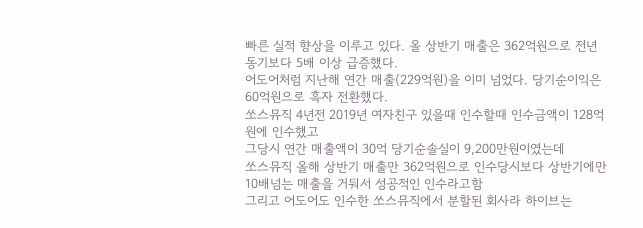빠른 실적 향상을 이루고 있다. 올 상반기 매출은 362억원으로 전년 동기보다 5배 이상 급증했다.
어도어처럼 지난해 연간 매출(229억원)을 이미 넘었다. 당기순이익은 60억원으로 흑자 전환했다.
쏘스뮤직 4년전 2019년 여자친구 있을때 인수할때 인수금액이 128억원에 인수했고
그당시 연간 매출액이 30억 당기순솔실이 9,200만원이였는데
쏘스뮤직 올해 상반기 매출만 362억원으로 인수당시보다 상반기에만 10배넘는 매출을 거둬서 성공적인 인수라고함
그리고 어도어도 인수한 쏘스뮤직에서 분할된 회사라 하이브는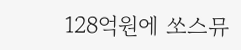128억원에 쏘스뮤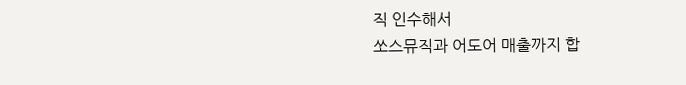직 인수해서
쏘스뮤직과 어도어 매출까지 합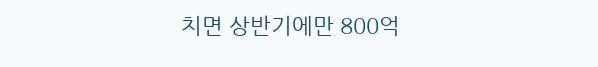치면 상반기에만 800억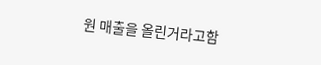원 매출을 올린거라고함